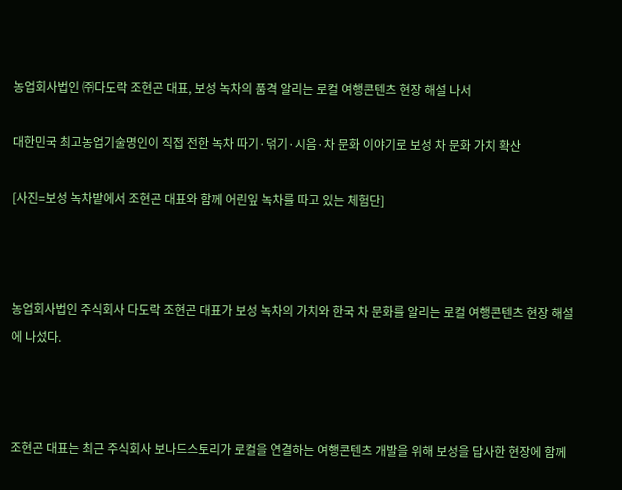농업회사법인 ㈜다도락 조현곤 대표, 보성 녹차의 품격 알리는 로컬 여행콘텐츠 현장 해설 나서

대한민국 최고농업기술명인이 직접 전한 녹차 따기·덖기·시음·차 문화 이야기로 보성 차 문화 가치 확산

[사진=보성 녹차밭에서 조현곤 대표와 함께 어린잎 녹차를 따고 있는 체험단]



농업회사법인 주식회사 다도락 조현곤 대표가 보성 녹차의 가치와 한국 차 문화를 알리는 로컬 여행콘텐츠 현장 해설에 나섰다.



조현곤 대표는 최근 주식회사 보나드스토리가 로컬을 연결하는 여행콘텐츠 개발을 위해 보성을 답사한 현장에 함께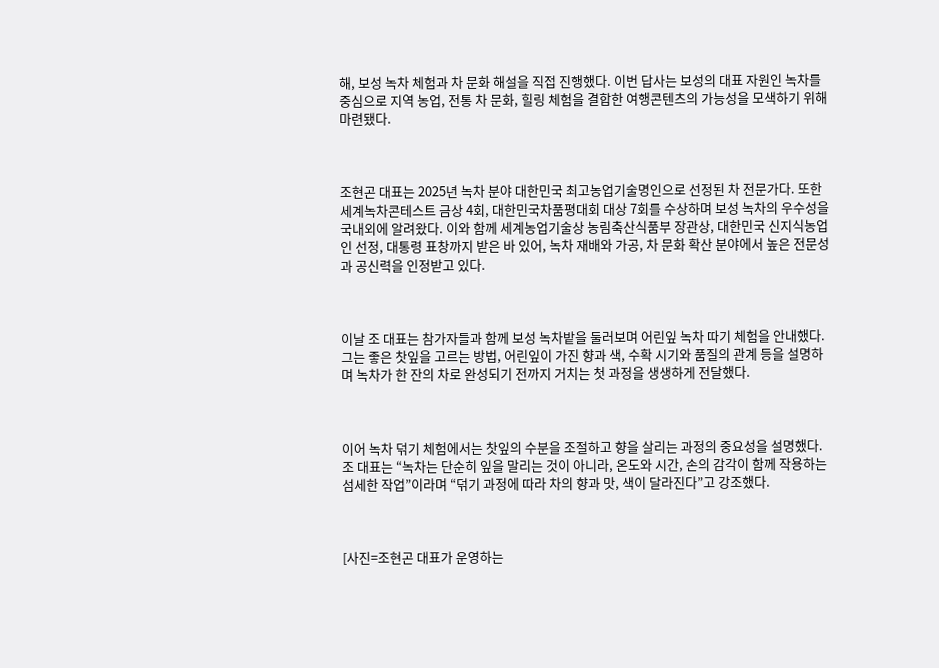해, 보성 녹차 체험과 차 문화 해설을 직접 진행했다. 이번 답사는 보성의 대표 자원인 녹차를 중심으로 지역 농업, 전통 차 문화, 힐링 체험을 결합한 여행콘텐츠의 가능성을 모색하기 위해 마련됐다.



조현곤 대표는 2025년 녹차 분야 대한민국 최고농업기술명인으로 선정된 차 전문가다. 또한 세계녹차콘테스트 금상 4회, 대한민국차품평대회 대상 7회를 수상하며 보성 녹차의 우수성을 국내외에 알려왔다. 이와 함께 세계농업기술상 농림축산식품부 장관상, 대한민국 신지식농업인 선정, 대통령 표창까지 받은 바 있어, 녹차 재배와 가공, 차 문화 확산 분야에서 높은 전문성과 공신력을 인정받고 있다.



이날 조 대표는 참가자들과 함께 보성 녹차밭을 둘러보며 어린잎 녹차 따기 체험을 안내했다. 그는 좋은 찻잎을 고르는 방법, 어린잎이 가진 향과 색, 수확 시기와 품질의 관계 등을 설명하며 녹차가 한 잔의 차로 완성되기 전까지 거치는 첫 과정을 생생하게 전달했다.



이어 녹차 덖기 체험에서는 찻잎의 수분을 조절하고 향을 살리는 과정의 중요성을 설명했다. 조 대표는 “녹차는 단순히 잎을 말리는 것이 아니라, 온도와 시간, 손의 감각이 함께 작용하는 섬세한 작업”이라며 “덖기 과정에 따라 차의 향과 맛, 색이 달라진다”고 강조했다.



[사진=조현곤 대표가 운영하는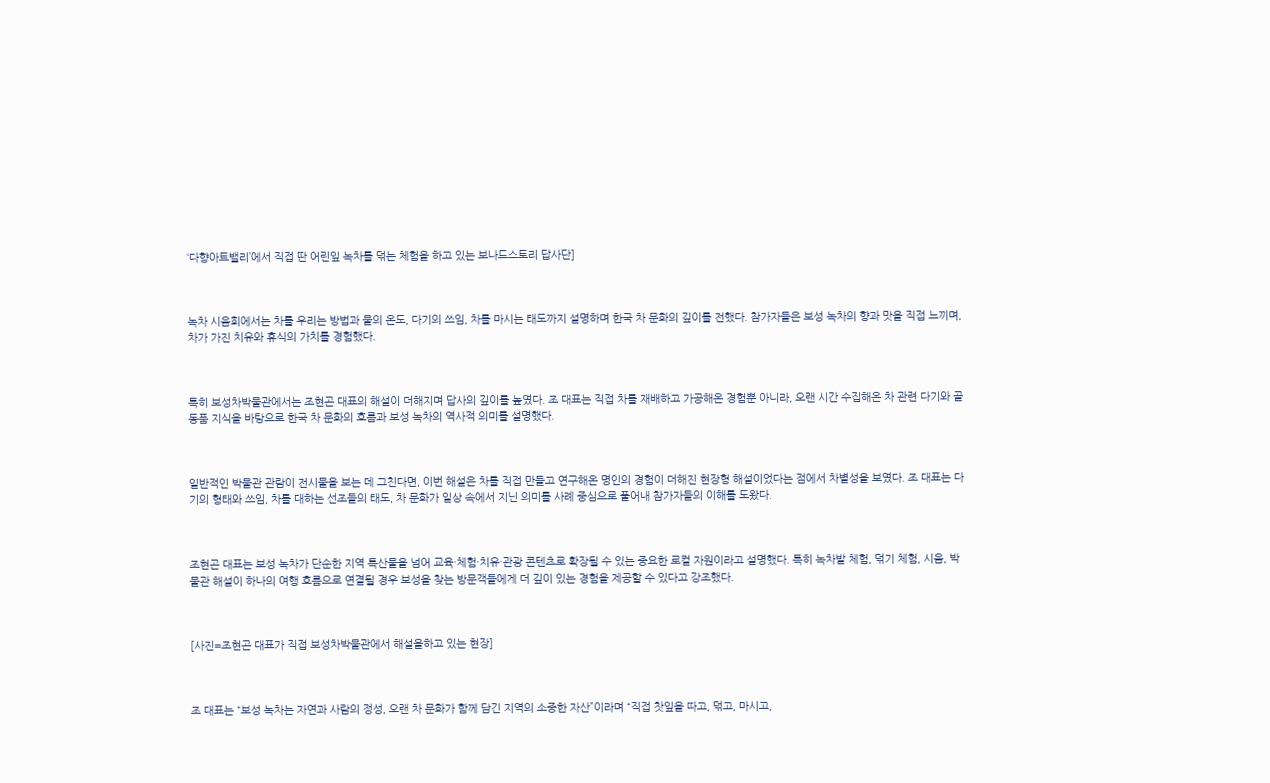‘다향아트밸리’에서 직접 딴 어린잎 녹차를 덖는 체험을 하고 있는 보나드스토리 답사단]



녹차 시음회에서는 차를 우리는 방법과 물의 온도, 다기의 쓰임, 차를 마시는 태도까지 설명하며 한국 차 문화의 깊이를 전했다. 참가자들은 보성 녹차의 향과 맛을 직접 느끼며, 차가 가진 치유와 휴식의 가치를 경험했다.



특히 보성차박물관에서는 조현곤 대표의 해설이 더해지며 답사의 깊이를 높였다. 조 대표는 직접 차를 재배하고 가공해온 경험뿐 아니라, 오랜 시간 수집해온 차 관련 다기와 골동품 지식을 바탕으로 한국 차 문화의 흐름과 보성 녹차의 역사적 의미를 설명했다.



일반적인 박물관 관람이 전시물을 보는 데 그친다면, 이번 해설은 차를 직접 만들고 연구해온 명인의 경험이 더해진 현장형 해설이었다는 점에서 차별성을 보였다. 조 대표는 다기의 형태와 쓰임, 차를 대하는 선조들의 태도, 차 문화가 일상 속에서 지닌 의미를 사례 중심으로 풀어내 참가자들의 이해를 도왔다.



조현곤 대표는 보성 녹차가 단순한 지역 특산물을 넘어 교육·체험·치유·관광 콘텐츠로 확장될 수 있는 중요한 로컬 자원이라고 설명했다. 특히 녹차밭 체험, 덖기 체험, 시음, 박물관 해설이 하나의 여행 흐름으로 연결될 경우 보성을 찾는 방문객들에게 더 깊이 있는 경험을 제공할 수 있다고 강조했다.



[사진=조현곤 대표가 직접 보성차박물관에서 해설을하고 있는 현장]



조 대표는 “보성 녹차는 자연과 사람의 정성, 오랜 차 문화가 함께 담긴 지역의 소중한 자산”이라며 “직접 찻잎을 따고, 덖고, 마시고,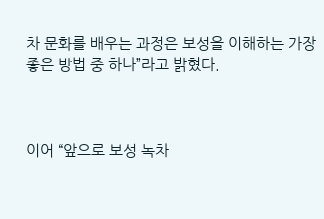차 문화를 배우는 과정은 보성을 이해하는 가장 좋은 방법 중 하나”라고 밝혔다.



이어 “앞으로 보성 녹차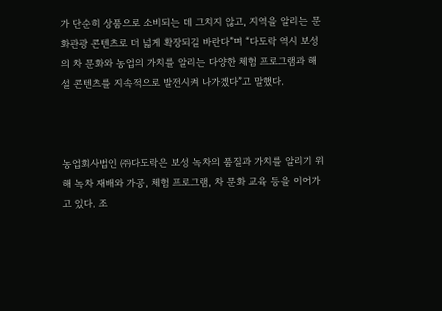가 단순히 상품으로 소비되는 데 그치지 않고, 지역을 알리는 문화관광 콘텐츠로 더 넓게 확장되길 바란다”며 “다도락 역시 보성의 차 문화와 농업의 가치를 알리는 다양한 체험 프로그램과 해설 콘텐츠를 지속적으로 발전시켜 나가겠다”고 말했다.



농업회사법인 ㈜다도락은 보성 녹차의 품질과 가치를 알리기 위해 녹차 재배와 가공, 체험 프로그램, 차 문화 교육 등을 이어가고 있다. 조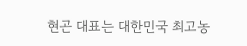현곤 대표는 대한민국 최고농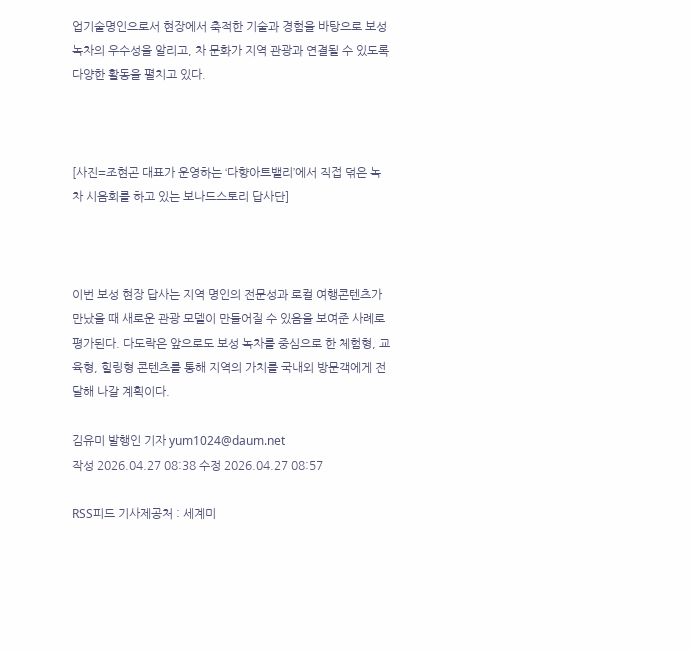업기술명인으로서 현장에서 축적한 기술과 경험을 바탕으로 보성 녹차의 우수성을 알리고, 차 문화가 지역 관광과 연결될 수 있도록 다양한 활동을 펼치고 있다.



[사진=조현곤 대표가 운영하는 ‘다향아트밸리’에서 직접 덖은 녹차 시음회를 하고 있는 보나드스토리 답사단]



이번 보성 현장 답사는 지역 명인의 전문성과 로컬 여행콘텐츠가 만났을 때 새로운 관광 모델이 만들어질 수 있음을 보여준 사례로 평가된다. 다도락은 앞으로도 보성 녹차를 중심으로 한 체험형, 교육형, 힐링형 콘텐츠를 통해 지역의 가치를 국내외 방문객에게 전달해 나갈 계획이다.

김유미 발행인 기자 yum1024@daum.net
작성 2026.04.27 08:38 수정 2026.04.27 08:57

RSS피드 기사제공처 : 세계미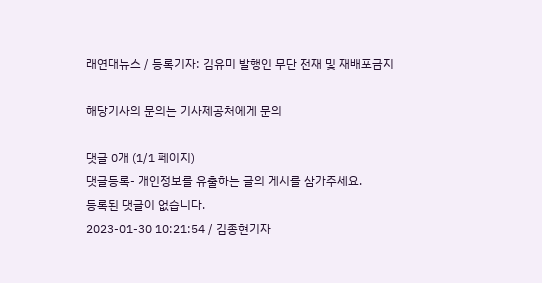래연대뉴스 / 등록기자: 김유미 발행인 무단 전재 및 재배포금지

해당기사의 문의는 기사제공처에게 문의

댓글 0개 (1/1 페이지)
댓글등록- 개인정보를 유출하는 글의 게시를 삼가주세요.
등록된 댓글이 없습니다.
2023-01-30 10:21:54 / 김종현기자